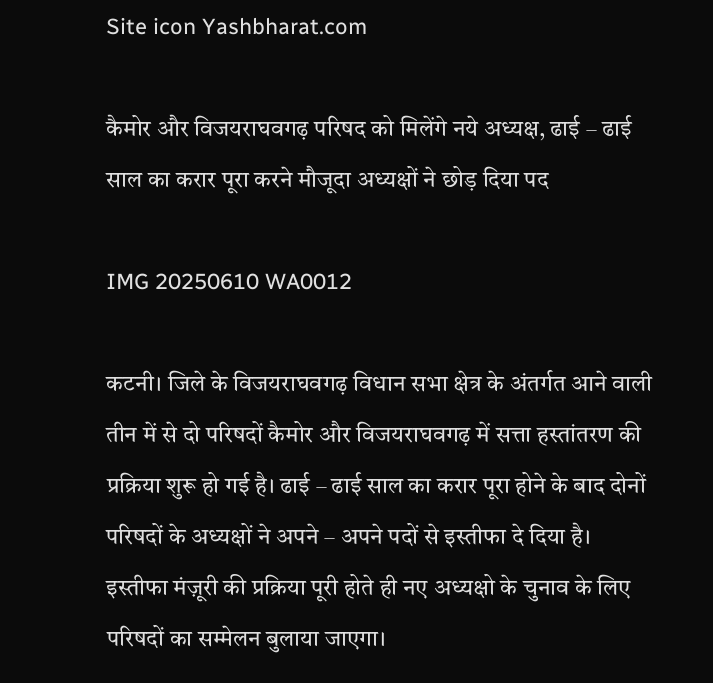Site icon Yashbharat.com

कैमोर और विजयराघवगढ़ परिषद को मिलेंगे नये अध्यक्ष, ढाई – ढाई साल का करार पूरा करने मौजूदा अध्यक्षों ने छोड़ दिया पद

IMG 20250610 WA0012

कटनी। जिले के विजयराघवगढ़ विधान सभा क्षेत्र के अंतर्गत आने वाली तीन में से दो परिषदों कैमोर और विजयराघवगढ़ में सत्ता हस्तांतरण की प्रक्रिया शुरू हो गई है। ढाई – ढाई साल का करार पूरा होने के बाद दोनों परिषदों के अध्यक्षों ने अपने – अपने पदों से इस्तीफा दे दिया है। इस्तीफा मंज़ूरी की प्रक्रिया पूरी होते ही नए अध्यक्षो के चुनाव के लिए परिषदों का सम्मेलन बुलाया जाएगा।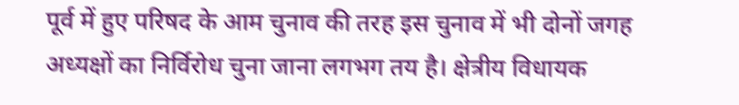पूर्व में हुए परिषद के आम चुनाव की तरह इस चुनाव में भी दोनों जगह अध्यक्षों का निर्विरोध चुना जाना लगभग तय है। क्षेत्रीय विधायक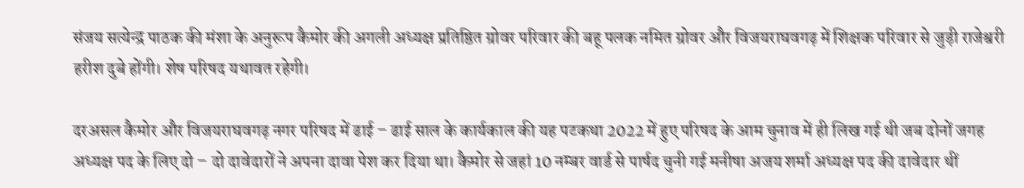संजय सत्येन्द्र पाठक की मंशा के अनुरूप कैमोर की अगली अध्यक्ष प्रतिष्ठित ग्रोवर परिवार की बहू पलक नमित ग्रोवर और विजयराघवगढ़ में शिक्षक परिवार से जुड़ी राजेश्वरी हरीश दुबे होंगी। शेष परिषद यथावत रहेगी।

दरअसल कैमोर और विजयराघवगढ़ नगर परिषद में ढाई – ढाई साल के कार्यकाल की यह पटकथा 2022 में हुए परिषद के आम चुनाव में ही लिख गई थी जब दोनों जगह अध्यक्ष पद के लिए दो – दो दावेदारों ने अपना दावा पेश कर दिया था। कैमोर से जहां 10 नम्बर वार्ड से पार्षद चुनी गई मनीषा अजय शर्मा अध्यक्ष पद की दावेदार थीं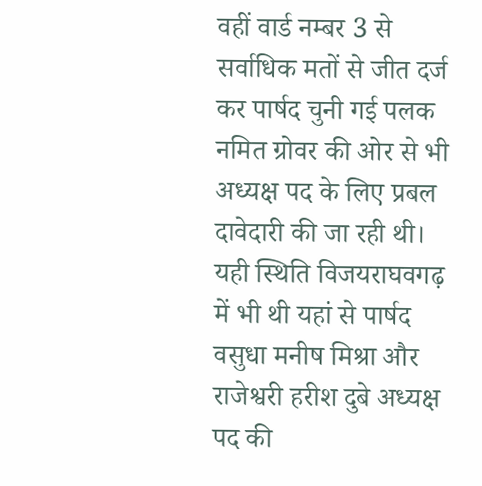वहीं वार्ड नम्बर 3 से सर्वाधिक मतों से जीत दर्ज कर पार्षद चुनी गई पलक नमित ग्रोवर की ओर से भी अध्यक्ष पद के लिए प्रबल दावेदारी की जा रही थी। यही स्थिति विजयराघवगढ़ में भी थी यहां से पार्षद वसुधा मनीष मिश्रा और राजेश्वरी हरीश दुबे अध्यक्ष पद की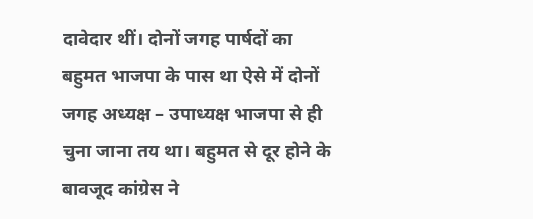दावेदार थीं। दोनों जगह पार्षदों का बहुमत भाजपा के पास था ऐसे में दोनों जगह अध्यक्ष – उपाध्यक्ष भाजपा से ही चुना जाना तय था। बहुमत से दूर होने के बावजूद कांग्रेस ने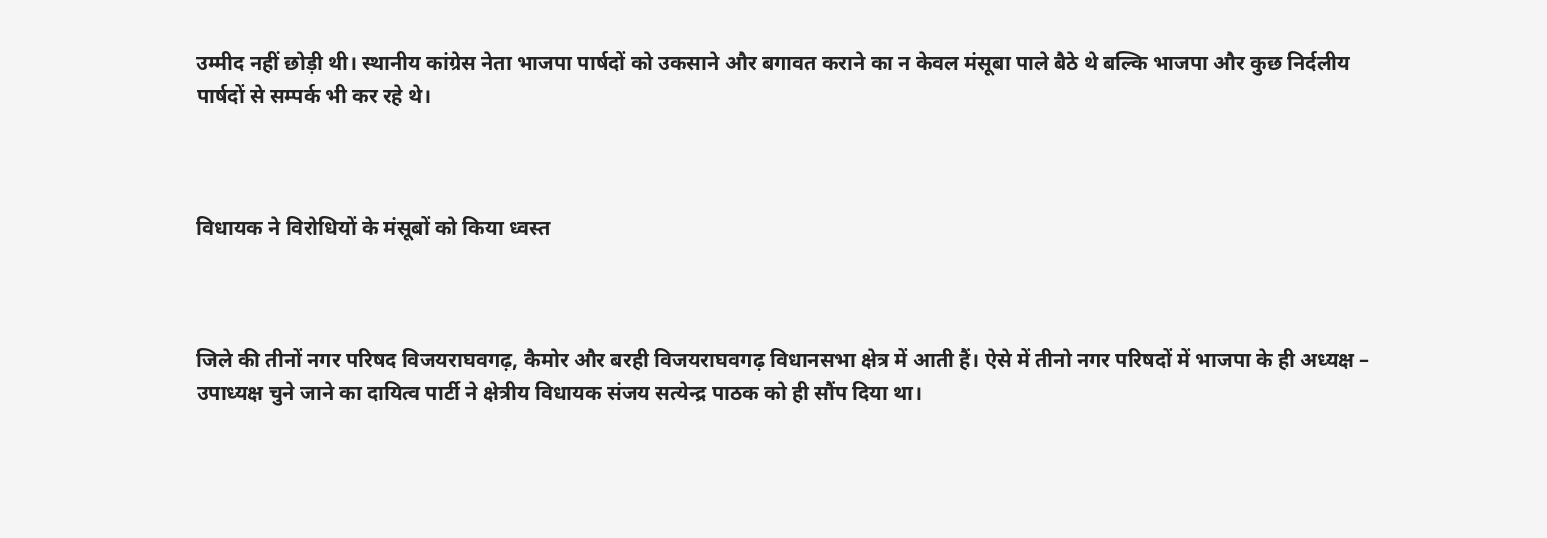उम्मीद नहीं छोड़ी थी। स्थानीय कांग्रेस नेता भाजपा पार्षदों को उकसाने और बगावत कराने का न केवल मंसूबा पाले बैठे थे बल्कि भाजपा और कुछ निर्दलीय पार्षदों से सम्पर्क भी कर रहे थे।



विधायक ने विरोधियों के मंसूबों को किया ध्वस्त



जिले की तीनों नगर परिषद विजयराघवगढ़, कैमोर और बरही विजयराघवगढ़ विधानसभा क्षेत्र में आती हैं। ऐसे में तीनो नगर परिषदों में भाजपा के ही अध्यक्ष – उपाध्यक्ष चुने जाने का दायित्व पार्टी ने क्षेत्रीय विधायक संजय सत्येन्द्र पाठक को ही सौंप दिया था।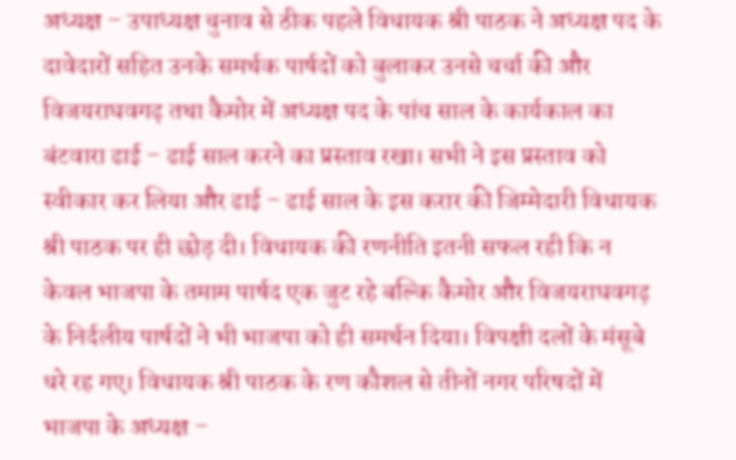अध्यक्ष – उपाध्यक्ष चुनाव से ठीक पहले विधायक श्री पाठक ने अध्यक्ष पद के दावेदारों सहित उनके समर्थक पार्षदों को बुलाकर उनसे चर्चा की और विजयराघवगढ़ तथा कैमोर में अध्यक्ष पद के पांच साल के कार्यकाल का बंटवारा ढाई – ढाई साल करने का प्रस्ताव रखा। सभी ने इस प्रस्ताव को स्वीकार कर लिया और ढाई – ढाई साल के इस करार की जिम्मेदारी विधायक श्री पाठक पर ही छोड़ दी। विधायक की रणनीति इतनी सफल रही कि न केवल भाजपा के तमाम पार्षद एक जुट रहे बल्कि कैमोर और विजयराघवगढ़ के निर्दलीय पार्षदों ने भी भाजपा को ही समर्थन दिया। विपक्षी दलों के मंसूबे धरे रह गए। विधायक श्री पाठक के रण कौशल से तीनों नगर परिषदों में भाजपा के अध्यक्ष –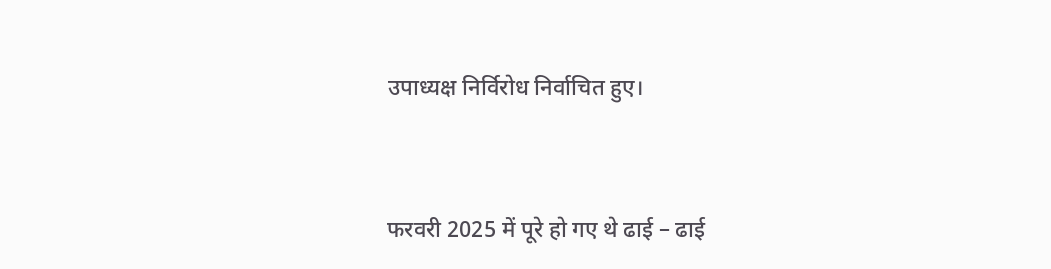उपाध्यक्ष निर्विरोध निर्वाचित हुए।



फरवरी 2025 में पूरे हो गए थे ढाई – ढाई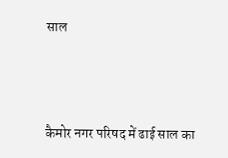साल



कैमोर नगर परिषद में ढाई साल का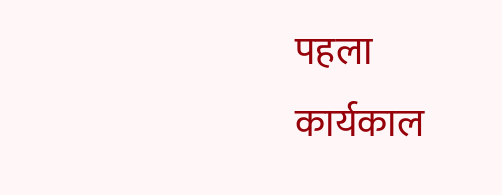पहला कार्यकाल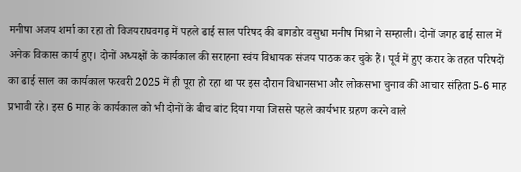मनीषा अजय शर्मा का रहा तो विजयराघवगढ़ में पहले ढाई साल परिषद की बागडोर वसुधा मनीष मिश्रा ने सम्हाली। दोनों जगह ढाई साल में अनेक विकास कार्य हुए। दोनों अध्यक्षों के कार्यकाल की सराहना स्वंय विधायक संजय पाठक कर चुके हैं। पूर्व में हुए करार के तहत परिषदों का ढाई साल का कार्यकाल फरवरी 2025 में ही पूरा हो रहा था पर इस दौरान विधानसभा और लोकसभा चुनाव की आचार संहिता 5-6 माह प्रभावी रहे। इस 6 माह के कार्यकाल को भी दोनों के बीच बांट दिया गया जिससे पहले कार्यभार ग्रहण करने वाले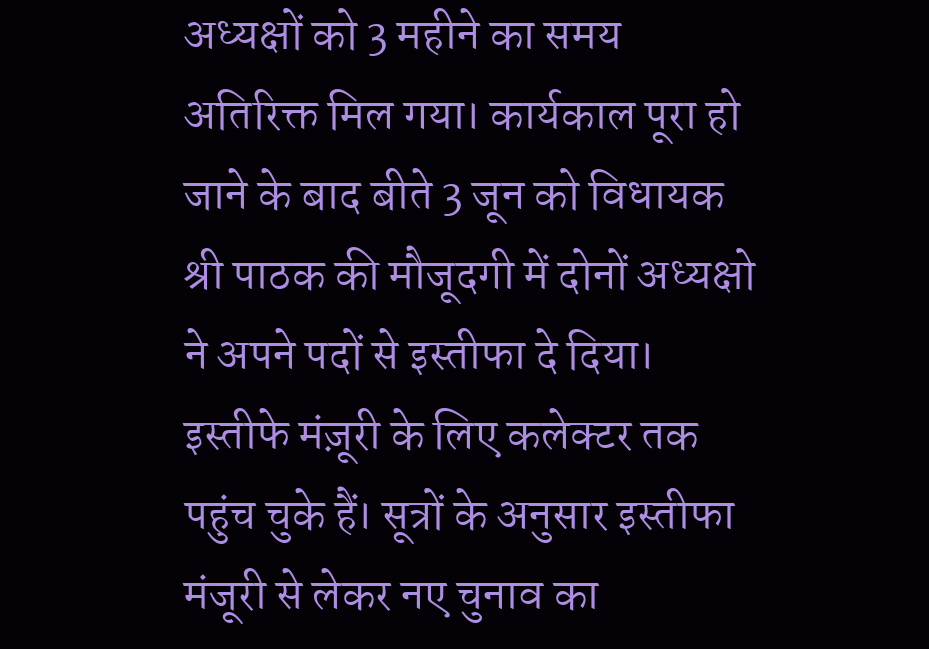अध्यक्षों को 3 महीने का समय अतिरिक्त मिल गया। कार्यकाल पूरा हो जाने के बाद बीते 3 जून को विधायक श्री पाठक की मौजूदगी में दोनों अध्यक्षो ने अपने पदों से इस्तीफा दे दिया। इस्तीफे मंज़ूरी के लिए कलेक्टर तक पहुंच चुके हैं। सूत्रों के अनुसार इस्तीफा मंजूरी से लेकर नए चुनाव का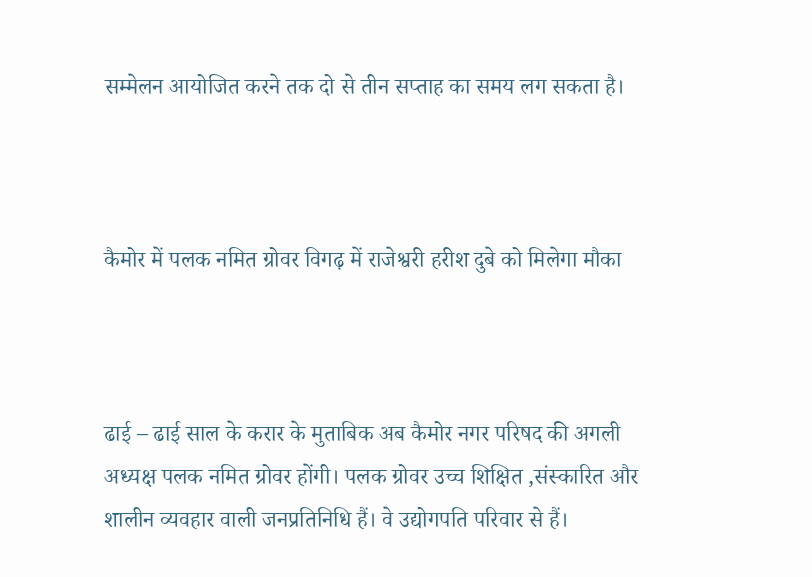सम्मेलन आयोजित करने तक दो से तीन सप्ताह का समय लग सकता है।



कैमोर में पलक नमित ग्रोवर विगढ़ में राजेश्वरी हरीश दुबे को मिलेगा मौका



ढाई – ढाई साल के करार के मुताबिक अब कैमोर नगर परिषद की अगली अध्यक्ष पलक नमित ग्रोवर होंगी। पलक ग्रोवर उच्च शिक्षित ,संस्कारित और शालीन व्यवहार वाली जनप्रतिनिधि हैं। वे उद्योगपति परिवार से हैं।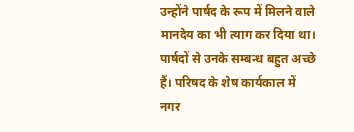उन्होंने पार्षद के रूप में मिलने वाले मानदेय का भी त्याग कर दिया था। पार्षदों से उनके सम्बन्ध बहुत अच्छे हैं। परिषद के शेष कार्यकाल में नगर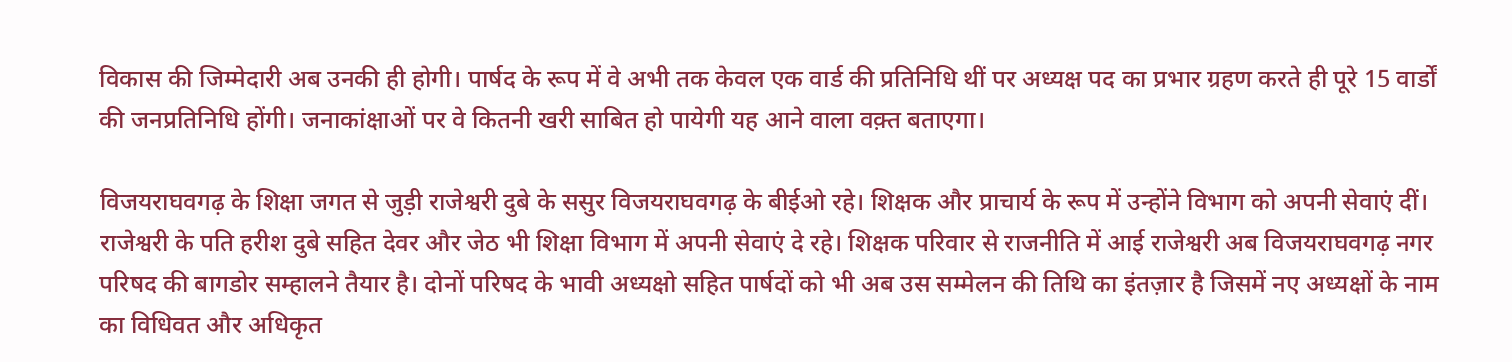विकास की जिम्मेदारी अब उनकी ही होगी। पार्षद के रूप में वे अभी तक केवल एक वार्ड की प्रतिनिधि थीं पर अध्यक्ष पद का प्रभार ग्रहण करते ही पूरे 15 वार्डों की जनप्रतिनिधि होंगी। जनाकांक्षाओं पर वे कितनी खरी साबित हो पायेगी यह आने वाला वक़्त बताएगा।

विजयराघवगढ़ के शिक्षा जगत से जुड़ी राजेश्वरी दुबे के ससुर विजयराघवगढ़ के बीईओ रहे। शिक्षक और प्राचार्य के रूप में उन्होंने विभाग को अपनी सेवाएं दीं। राजेश्वरी के पति हरीश दुबे सहित देवर और जेठ भी शिक्षा विभाग में अपनी सेवाएं दे रहे। शिक्षक परिवार से राजनीति में आई राजेश्वरी अब विजयराघवगढ़ नगर परिषद की बागडोर सम्हालने तैयार है। दोनों परिषद के भावी अध्यक्षो सहित पार्षदों को भी अब उस सम्मेलन की तिथि का इंतज़ार है जिसमें नए अध्यक्षों के नाम का विधिवत और अधिकृत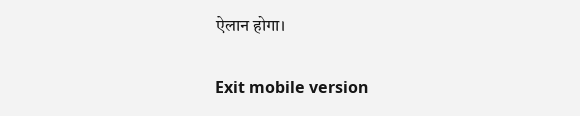ऐलान होगा।

Exit mobile version